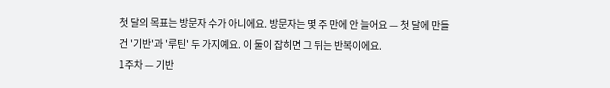첫 달의 목표는 방문자 수가 아니에요. 방문자는 몇 주 만에 안 늘어요 — 첫 달에 만들 건 '기반'과 '루틴' 두 가지예요. 이 둘이 잡히면 그 뒤는 반복이에요.
1주차 — 기반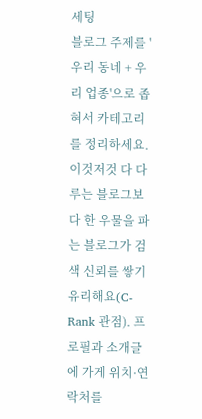세팅
블로그 주제를 '우리 동네 + 우리 업종'으로 좁혀서 카테고리를 정리하세요. 이것저것 다 다루는 블로그보다 한 우물을 파는 블로그가 검색 신뢰를 쌓기 유리해요(C-Rank 관점). 프로필과 소개글에 가게 위치·연락처를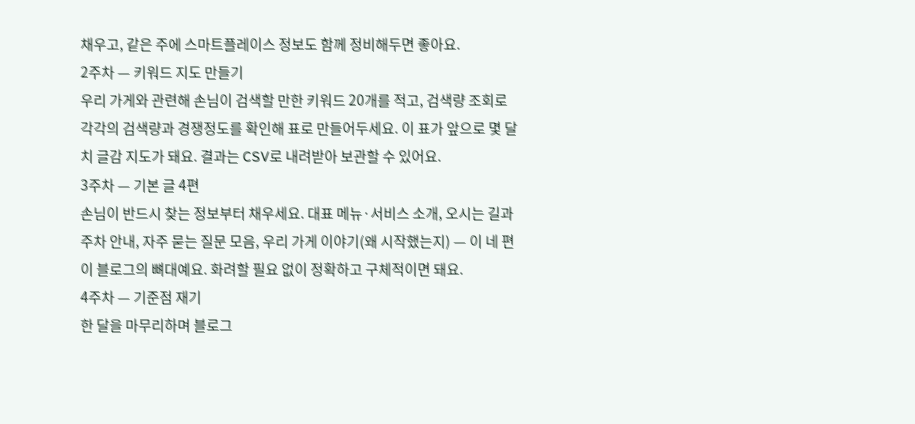채우고, 같은 주에 스마트플레이스 정보도 함께 정비해두면 좋아요.
2주차 — 키워드 지도 만들기
우리 가게와 관련해 손님이 검색할 만한 키워드 20개를 적고, 검색량 조회로 각각의 검색량과 경쟁정도를 확인해 표로 만들어두세요. 이 표가 앞으로 몇 달치 글감 지도가 돼요. 결과는 CSV로 내려받아 보관할 수 있어요.
3주차 — 기본 글 4편
손님이 반드시 찾는 정보부터 채우세요. 대표 메뉴·서비스 소개, 오시는 길과 주차 안내, 자주 묻는 질문 모음, 우리 가게 이야기(왜 시작했는지) — 이 네 편이 블로그의 뼈대예요. 화려할 필요 없이 정확하고 구체적이면 돼요.
4주차 — 기준점 재기
한 달을 마무리하며 블로그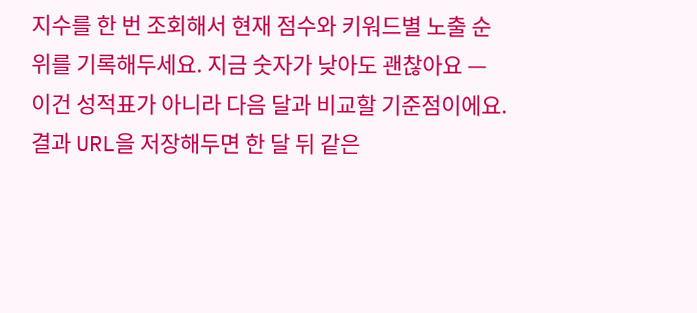지수를 한 번 조회해서 현재 점수와 키워드별 노출 순위를 기록해두세요. 지금 숫자가 낮아도 괜찮아요 — 이건 성적표가 아니라 다음 달과 비교할 기준점이에요. 결과 URL을 저장해두면 한 달 뒤 같은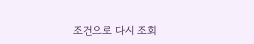조건으로 다시 조회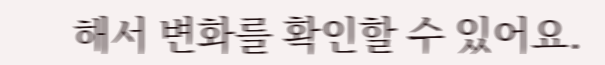해서 변화를 확인할 수 있어요.